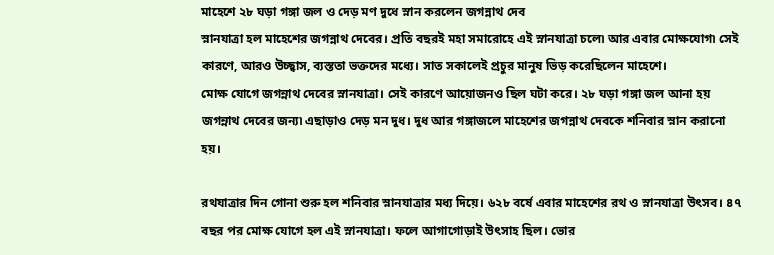মাহেশে ২৮ ঘড়া গঙ্গা জল ও দেড় মণ দুধে স্নান করলেন জগন্নাথ দেব
স্নানযাত্রা হল মাহেশের জগন্নাথ দেবের। প্রতি বছরই মহা সমারোহে এই স্নানযাত্রা চলে৷ আর এবার মোক্ষযোগ৷ সেই কারণে, আরও উচ্ছ্বাস, ব্যস্ততা ভক্তদের মধ্যে। সাত সকালেই প্রচুর মানুষ ভিড় করেছিলেন মাহেশে।
মোক্ষ যোগে জগন্নাথ দেবের স্নানযাত্রা। সেই কারণে আয়োজনও ছিল ঘটা করে। ২৮ ঘড়া গঙ্গা জল আনা হয় জগন্নাথ দেবের জন্য৷ এছাড়াও দেড় মন দুধ। দুধ আর গঙ্গাজলে মাহেশের জগন্নাথ দেবকে শনিবার স্নান করানো হয়।

রথযাত্রার দিন গোনা শুরু হল শনিবার স্নানযাত্রার মধ্য দিয়ে। ৬২৮ বর্ষে এবার মাহেশের রথ ও স্নানযাত্রা উৎসব। ৪৭ বছর পর মোক্ষ যোগে হল এই স্নানযাত্রা। ফলে আগাগোড়াই উৎসাহ ছিল। ভোর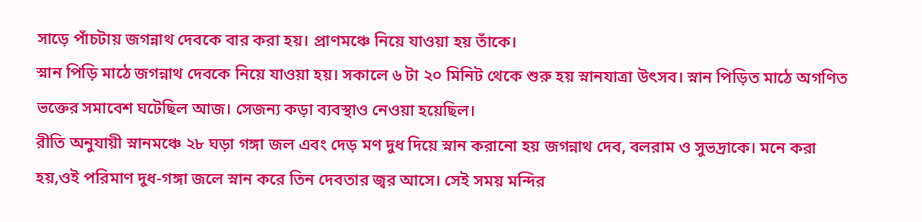সাড়ে পাঁচটায় জগন্নাথ দেবকে বার করা হয়। প্রাণমঞ্চে নিয়ে যাওয়া হয় তাঁকে।
স্নান পিড়ি মাঠে জগন্নাথ দেবকে নিয়ে যাওয়া হয়। সকালে ৬ টা ২০ মিনিট থেকে শুরু হয় স্নানযাত্রা উৎসব। স্নান পিড়িত মাঠে অগণিত ভক্তের সমাবেশ ঘটেছিল আজ। সেজন্য কড়া ব্যবস্থাও নেওয়া হয়েছিল।
রীতি অনুযায়ী স্নানমঞ্চে ২৮ ঘড়া গঙ্গা জল এবং দেড় মণ দুধ দিয়ে স্নান করানো হয় জগন্নাথ দেব, বলরাম ও সুভদ্রাকে। মনে করা হয়,ওই পরিমাণ দুধ-গঙ্গা জলে স্নান করে তিন দেবতার জ্বর আসে। সেই সময় মন্দির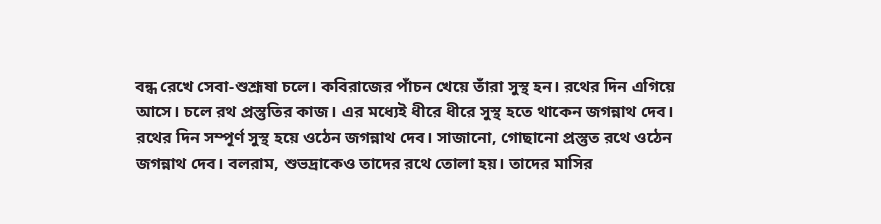বন্ধ রেখে সেবা-শুশ্রূষা চলে। কবিরাজের পাঁচন খেয়ে তাঁরা সুস্থ হন। রথের দিন এগিয়ে আসে। চলে রথ প্রস্তুতির কাজ। এর মধ্যেই ধীরে ধীরে সুস্থ হতে থাকেন জগন্নাথ দেব।
রথের দিন সম্পূর্ণ সুস্থ হয়ে ওঠেন জগন্নাথ দেব। সাজানো, গোছানো প্রস্তুত রথে ওঠেন জগন্নাথ দেব। বলরাম, শুভদ্রাকেও তাদের রথে তোলা হয়। তাদের মাসির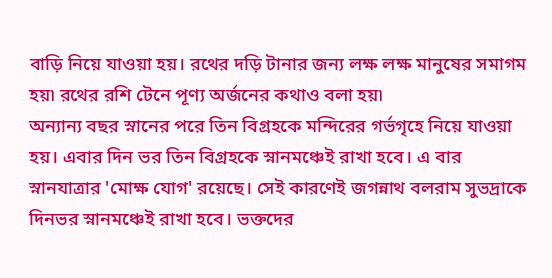বাড়ি নিয়ে যাওয়া হয়। রথের দড়ি টানার জন্য লক্ষ লক্ষ মানুষের সমাগম হয়৷ রথের রশি টেনে পূণ্য অর্জনের কথাও বলা হয়৷
অন্যান্য বছর স্নানের পরে তিন বিগ্রহকে মন্দিরের গর্ভগৃহে নিয়ে যাওয়া হয়। এবার দিন ভর তিন বিগ্রহকে স্নানমঞ্চেই রাখা হবে। এ বার স্নানযাত্রার 'মোক্ষ যোগ' রয়েছে। সেই কারণেই জগন্নাথ বলরাম সুভদ্রাকে দিনভর স্নানমঞ্চেই রাখা হবে। ভক্তদের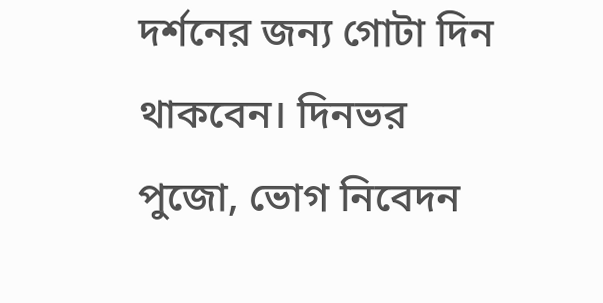দর্শনের জন্য গোটা দিন থাকবেন। দিনভর পুজো, ভোগ নিবেদন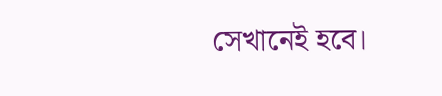সেখানেই হবে।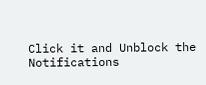Click it and Unblock the Notifications